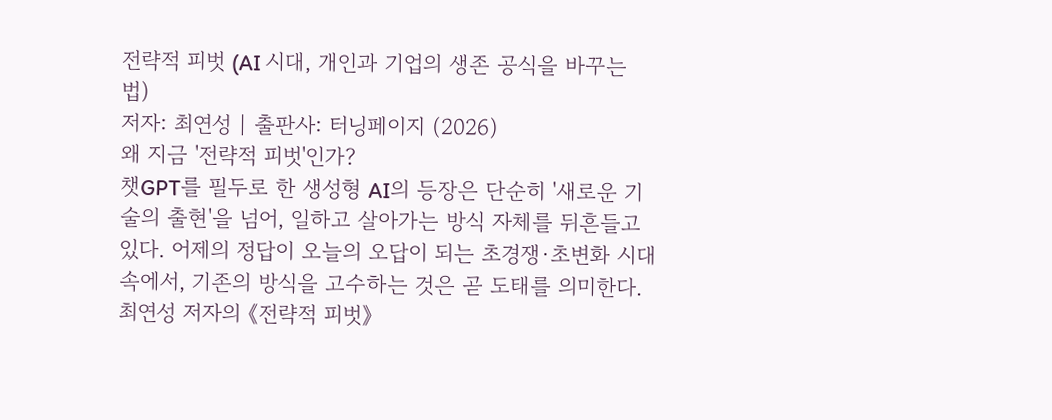전략적 피벗 (AI 시대, 개인과 기업의 생존 공식을 바꾸는 법)
저자: 최연성 | 출판사: 터닝페이지 (2026)
왜 지금 '전략적 피벗'인가?
챗GPT를 필두로 한 생성형 AI의 등장은 단순히 '새로운 기술의 출현'을 넘어, 일하고 살아가는 방식 자체를 뒤흔들고 있다. 어제의 정답이 오늘의 오답이 되는 초경쟁·초변화 시대 속에서, 기존의 방식을 고수하는 것은 곧 도태를 의미한다. 최연성 저자의 《전략적 피벗》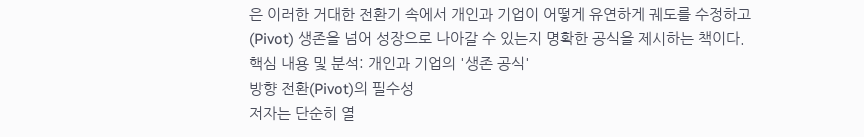은 이러한 거대한 전환기 속에서 개인과 기업이 어떻게 유연하게 궤도를 수정하고(Pivot) 생존을 넘어 성장으로 나아갈 수 있는지 명확한 공식을 제시하는 책이다.
핵심 내용 및 분석: 개인과 기업의 '생존 공식'
방향 전환(Pivot)의 필수성
저자는 단순히 열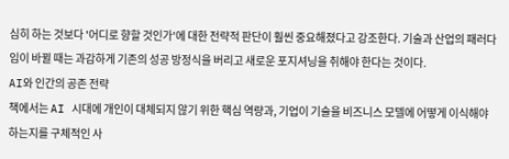심히 하는 것보다 '어디로 향할 것인가'에 대한 전략적 판단이 훨씬 중요해졌다고 강조한다. 기술과 산업의 패러다임이 바뀔 때는 과감하게 기존의 성공 방정식을 버리고 새로운 포지셔닝을 취해야 한다는 것이다.
AI와 인간의 공존 전략
책에서는 AI 시대에 개인이 대체되지 않기 위한 핵심 역량과, 기업이 기술을 비즈니스 모델에 어떻게 이식해야 하는지를 구체적인 사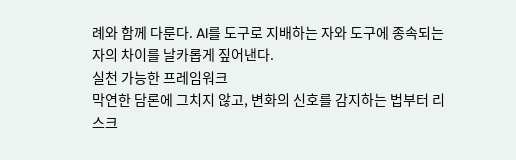례와 함께 다룬다. AI를 도구로 지배하는 자와 도구에 종속되는 자의 차이를 날카롭게 짚어낸다.
실천 가능한 프레임워크
막연한 담론에 그치지 않고, 변화의 신호를 감지하는 법부터 리스크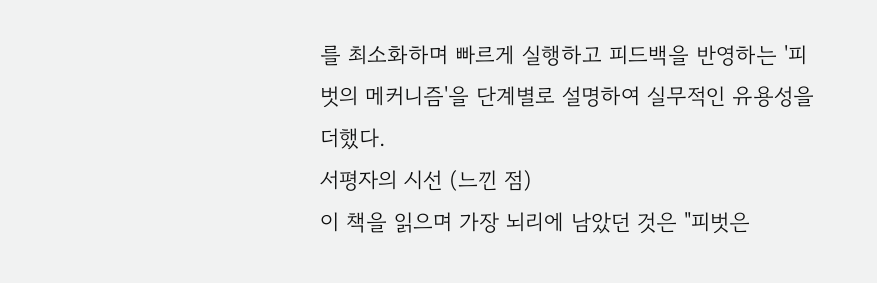를 최소화하며 빠르게 실행하고 피드백을 반영하는 '피벗의 메커니즘'을 단계별로 설명하여 실무적인 유용성을 더했다.
서평자의 시선 (느낀 점)
이 책을 읽으며 가장 뇌리에 남았던 것은 "피벗은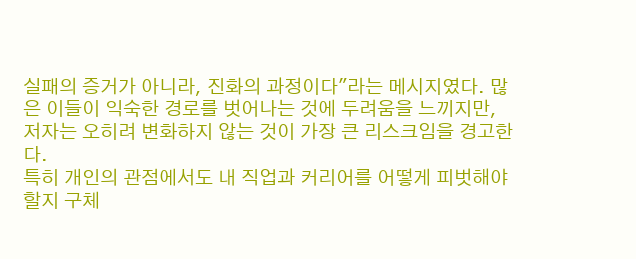실패의 증거가 아니라, 진화의 과정이다"라는 메시지였다. 많은 이들이 익숙한 경로를 벗어나는 것에 두려움을 느끼지만, 저자는 오히려 변화하지 않는 것이 가장 큰 리스크임을 경고한다.
특히 개인의 관점에서도 내 직업과 커리어를 어떻게 피벗해야 할지 구체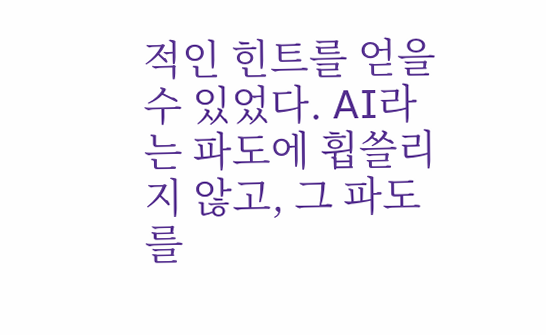적인 힌트를 얻을 수 있었다. AI라는 파도에 휩쓸리지 않고, 그 파도를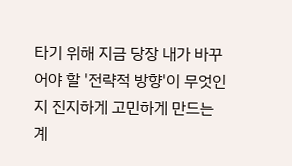타기 위해 지금 당장 내가 바꾸어야 할 '전략적 방향'이 무엇인지 진지하게 고민하게 만드는 계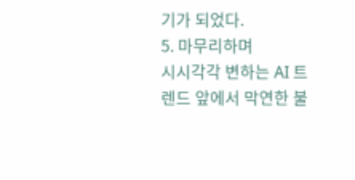기가 되었다.
5. 마무리하며
시시각각 변하는 AI 트렌드 앞에서 막연한 불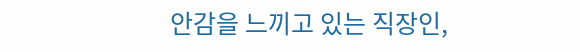안감을 느끼고 있는 직장인,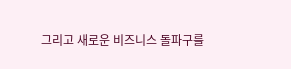그리고 새로운 비즈니스 돌파구를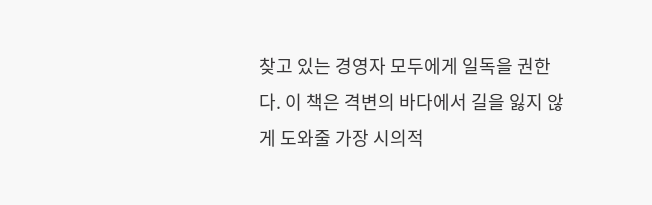찾고 있는 경영자 모두에게 일독을 권한다. 이 책은 격변의 바다에서 길을 잃지 않게 도와줄 가장 시의적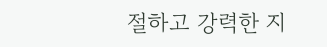절하고 강력한 지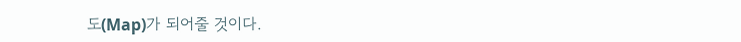도(Map)가 되어줄 것이다.